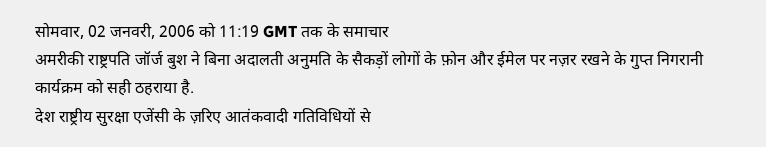सोमवार, 02 जनवरी, 2006 को 11:19 GMT तक के समाचार
अमरीकी राष्ट्रपति जॉर्ज बुश ने बिना अदालती अनुमति के सैकड़ों लोगों के फ़ोन और ईमेल पर नज़र रखने के गुप्त निगरानी कार्यक्रम को सही ठहराया है.
देश राष्ट्रीय सुरक्षा एजेंसी के ज़रिए आतंकवादी गतिविधियों से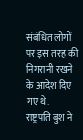संबंधित लोगों पर इस तरह की निगरानी रखने के आदेश दिए गए थे.
राष्ट्रपति बुश ने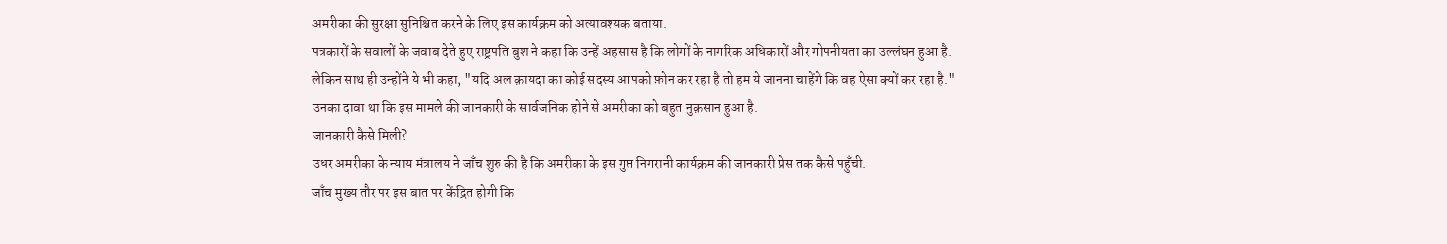अमरीका की सुरक्षा सुनिश्चित करने के लिए इस कार्यक्रम को अत्यावश्यक बताया.
पत्रकारों के सवालों के जवाब देते हुए राष्ट्रपति बुश ने कहा कि उन्हें अहसास है कि लोगों के नागरिक अधिकारों और गोपनीयता का उल्लंघन हुआ है.
लेकिन साथ ही उन्होंने ये भी कहा, "यदि अल क़ायदा का कोई सदस्य आपको फ़ोन कर रहा है तो हम ये जानना चाहेंगे कि वह ऐसा क्यों कर रहा है."
उनका दावा था कि इस मामले की जानकारी के सार्वजनिक होने से अमरीका को बहुत नुक़सान हुआ है.
जानकारी कैसे मिली?
उधर अमरीका के न्याय मंत्रालय ने जाँच शुरु की है कि अमरीका के इस गुप्त निगरानी कार्यक्रम की जानकारी प्रेस तक कैसे पहुँची.
जाँच मुख्य तौर पर इस बात पर केंद्रित होगी कि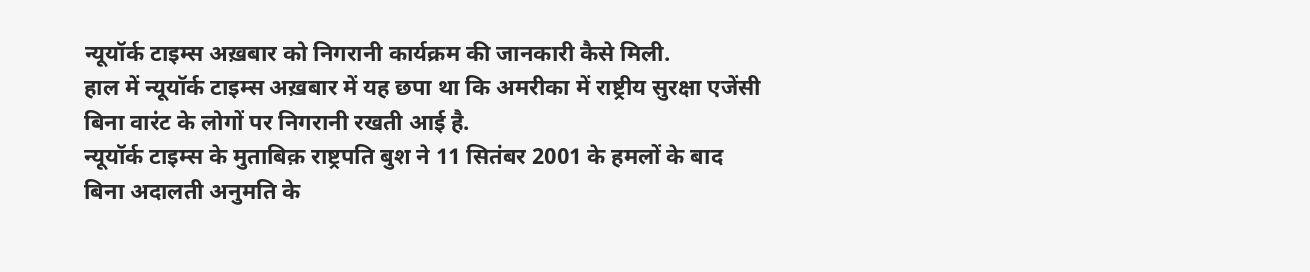न्यूयॉर्क टाइम्स अख़बार को निगरानी कार्यक्रम की जानकारी कैसे मिली.
हाल में न्यूयॉर्क टाइम्स अख़बार में यह छपा था कि अमरीका में राष्ट्रीय सुरक्षा एजेंसी बिना वारंट के लोगों पर निगरानी रखती आई है.
न्यूयॉर्क टाइम्स के मुताबिक़ राष्ट्रपति बुश ने 11 सितंबर 2001 के हमलों के बाद बिना अदालती अनुमति के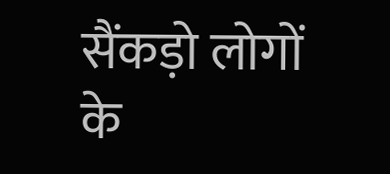सैंकड़ो लोगों के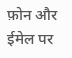फ़ोन और ईमेल पर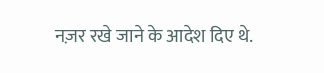नज़र रखे जाने के आदेश दिए थे.